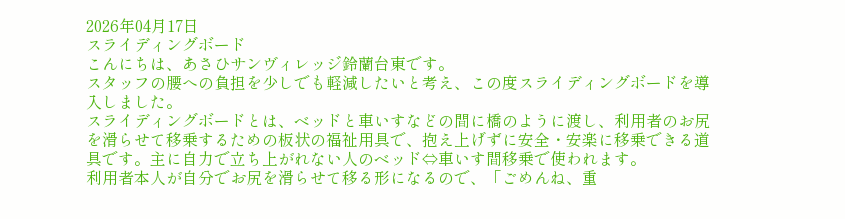2026年04月17日
スライディングボード
こんにちは、あさひサンヴィレッジ鈴蘭台東です。
スタッフの腰への負担を少しでも軽減したいと考え、この度スライディングボードを導入しました。
スライディングボードとは、ベッドと車いすなどの間に橋のように渡し、利用者のお尻を滑らせて移乗するための板状の福祉用具で、抱え上げずに安全・安楽に移乗できる道具です。主に自力で立ち上がれない人のベッド⇔車いす間移乗で使われます。
利用者本人が自分でお尻を滑らせて移る形になるので、「ごめんね、重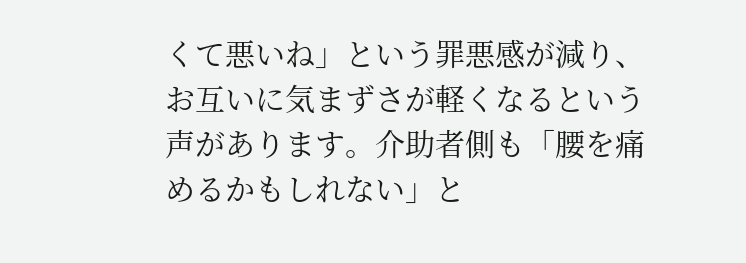くて悪いね」という罪悪感が減り、お互いに気まずさが軽くなるという声があります。介助者側も「腰を痛めるかもしれない」と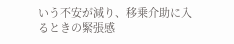いう不安が減り、移乗介助に入るときの緊張感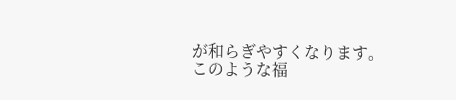が和らぎやすくなります。
このような福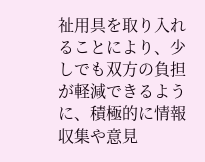祉用具を取り入れることにより、少しでも双方の負担 が軽減できるように、積極的に情報収集や意見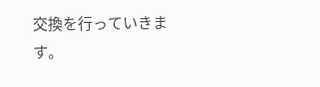交換を行っていきます。